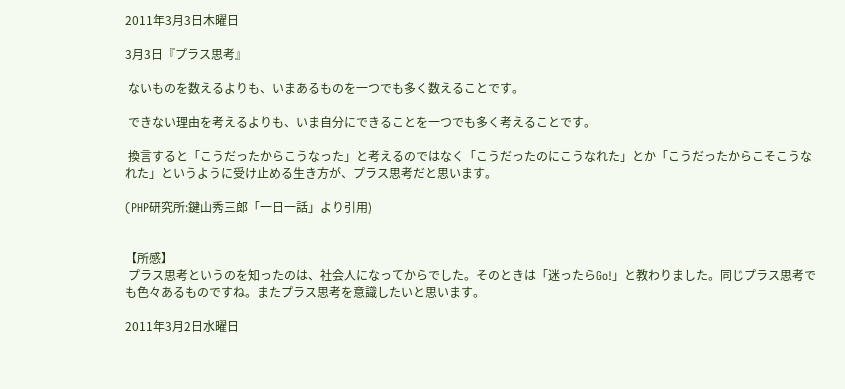2011年3月3日木曜日

3月3日『プラス思考』

 ないものを数えるよりも、いまあるものを一つでも多く数えることです。

 できない理由を考えるよりも、いま自分にできることを一つでも多く考えることです。

 換言すると「こうだったからこうなった」と考えるのではなく「こうだったのにこうなれた」とか「こうだったからこそこうなれた」というように受け止める生き方が、プラス思考だと思います。

(PHP研究所:鍵山秀三郎「一日一話」より引用)


【所感】
 プラス思考というのを知ったのは、社会人になってからでした。そのときは「迷ったらGo!」と教わりました。同じプラス思考でも色々あるものですね。またプラス思考を意識したいと思います。

2011年3月2日水曜日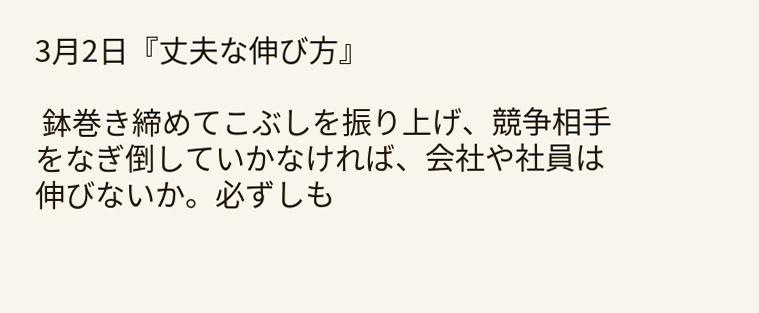3月2日『丈夫な伸び方』

 鉢巻き締めてこぶしを振り上げ、競争相手をなぎ倒していかなければ、会社や社員は伸びないか。必ずしも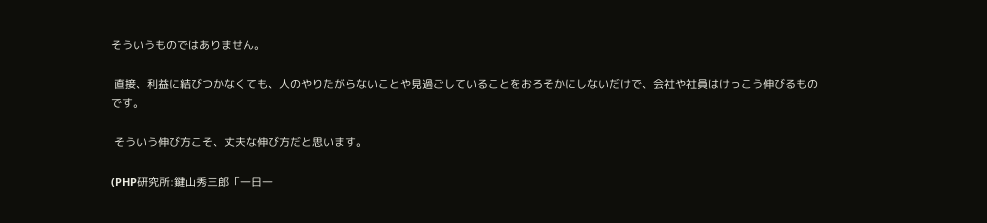そういうものではありません。

 直接、利益に結びつかなくても、人のやりたがらないことや見過ごしていることをおろそかにしないだけで、会社や社員はけっこう伸びるものです。

 そういう伸び方こそ、丈夫な伸び方だと思います。

(PHP研究所:鍵山秀三郎「一日一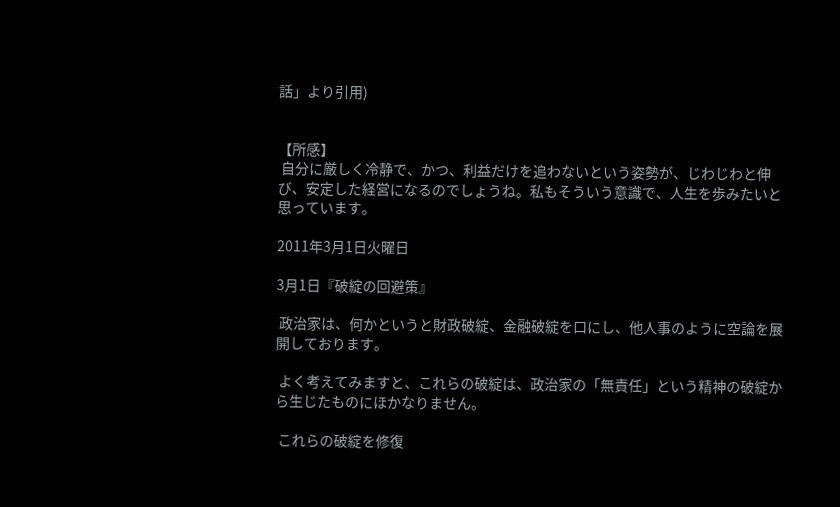話」より引用)


【所感】
 自分に厳しく冷静で、かつ、利益だけを追わないという姿勢が、じわじわと伸び、安定した経営になるのでしょうね。私もそういう意識で、人生を歩みたいと思っています。

2011年3月1日火曜日

3月1日『破綻の回避策』

 政治家は、何かというと財政破綻、金融破綻を口にし、他人事のように空論を展開しております。

 よく考えてみますと、これらの破綻は、政治家の「無責任」という精神の破綻から生じたものにほかなりません。

 これらの破綻を修復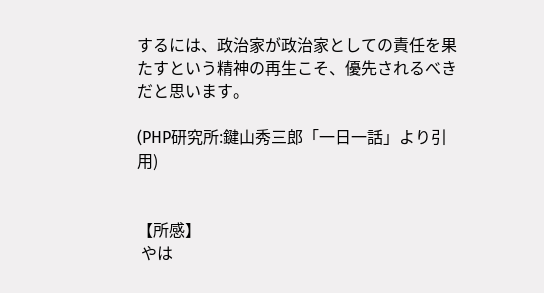するには、政治家が政治家としての責任を果たすという精神の再生こそ、優先されるべきだと思います。

(PHP研究所:鍵山秀三郎「一日一話」より引用)


【所感】
 やは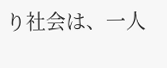り社会は、一人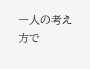一人の考え方で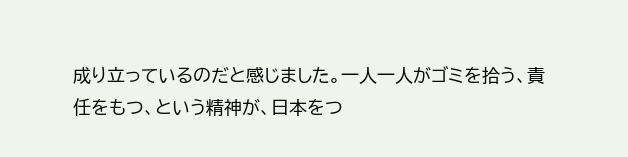成り立っているのだと感じました。一人一人がゴミを拾う、責任をもつ、という精神が、日本をつ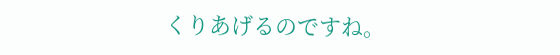くりあげるのですね。